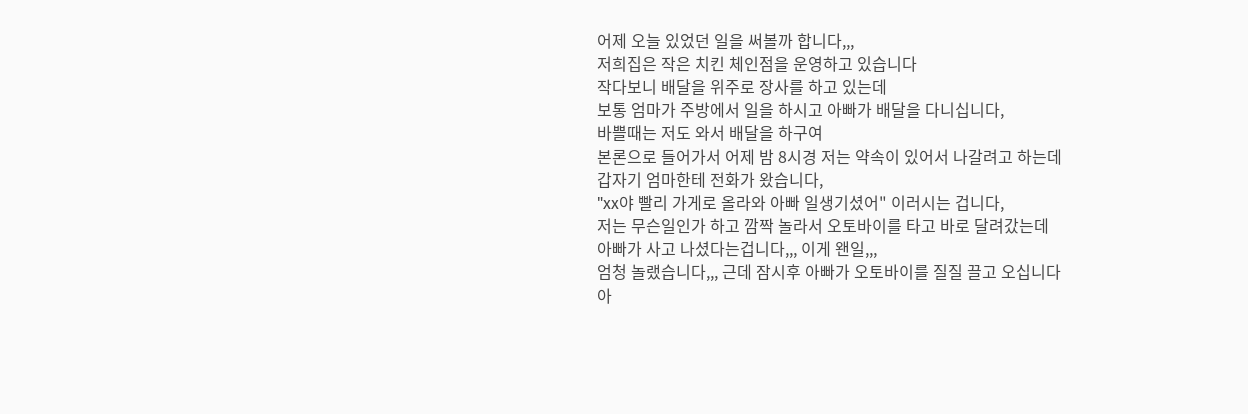어제 오늘 있었던 일을 써볼까 합니다,,,
저희집은 작은 치킨 체인점을 운영하고 있습니다
작다보니 배달을 위주로 장사를 하고 있는데
보통 엄마가 주방에서 일을 하시고 아빠가 배달을 다니십니다,
바쁠때는 저도 와서 배달을 하구여
본론으로 들어가서 어제 밤 8시경 저는 약속이 있어서 나갈려고 하는데
갑자기 엄마한테 전화가 왔습니다,
"xx야 빨리 가게로 올라와 아빠 일생기셨어" 이러시는 겁니다,
저는 무슨일인가 하고 깜짝 놀라서 오토바이를 타고 바로 달려갔는데
아빠가 사고 나셨다는겁니다,,, 이게 왠일,,,
엄청 놀랬습니다,,, 근데 잠시후 아빠가 오토바이를 질질 끌고 오십니다
아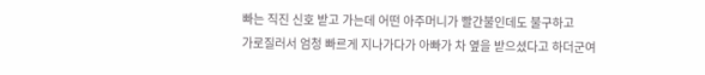빠는 직진 신호 받고 가는데 어떤 아주머니가 빨간불인데도 불구하고
가로질러서 엄청 빠르게 지나가다가 아빠가 차 옆을 받으셨다고 하더군여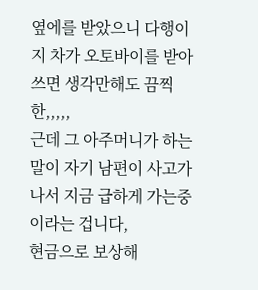옆에를 받았으니 다행이지 차가 오토바이를 받아쓰면 생각만해도 끔찍한,,,,,
근데 그 아주머니가 하는말이 자기 남편이 사고가 나서 지금 급하게 가는중이라는 겁니다,
현금으로 보상해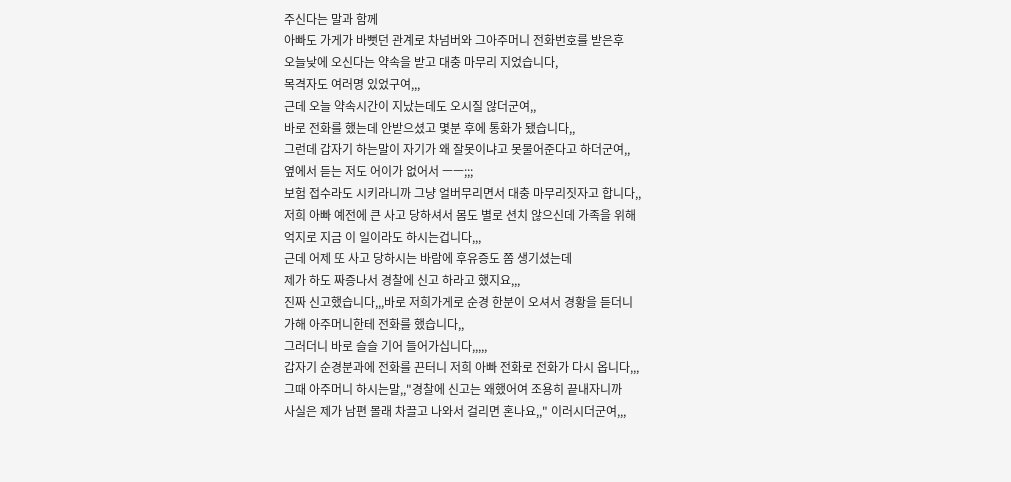주신다는 말과 함께
아빠도 가게가 바뻣던 관계로 차넘버와 그아주머니 전화번호를 받은후
오늘낮에 오신다는 약속을 받고 대충 마무리 지었습니다,
목격자도 여러명 있었구여,,,
근데 오늘 약속시간이 지났는데도 오시질 않더군여,,
바로 전화를 했는데 안받으셨고 몇분 후에 통화가 됐습니다,,
그런데 갑자기 하는말이 자기가 왜 잘못이냐고 못물어준다고 하더군여,,
옆에서 듣는 저도 어이가 없어서 ㅡㅡ;;;
보험 접수라도 시키라니까 그냥 얼버무리면서 대충 마무리짓자고 합니다,,
저희 아빠 예전에 큰 사고 당하셔서 몸도 별로 션치 않으신데 가족을 위해
억지로 지금 이 일이라도 하시는겁니다,,,
근데 어제 또 사고 당하시는 바람에 후유증도 쫌 생기셨는데
제가 하도 짜증나서 경찰에 신고 하라고 했지요,,,
진짜 신고했습니다,,,바로 저희가게로 순경 한분이 오셔서 경황을 듣더니
가해 아주머니한테 전화를 했습니다,,
그러더니 바로 슬슬 기어 들어가십니다,,,,,
갑자기 순경분과에 전화를 끈터니 저희 아빠 전화로 전화가 다시 옵니다,,,
그때 아주머니 하시는말,,"경찰에 신고는 왜했어여 조용히 끝내자니까
사실은 제가 남편 몰래 차끌고 나와서 걸리면 혼나요,," 이러시더군여,,,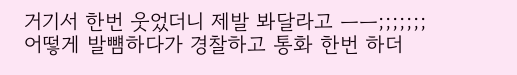거기서 한번 웃었더니 제발 봐달라고 ㅡㅡ;;;;;;;
어떻게 발뻄하다가 경찰하고 통화 한번 하더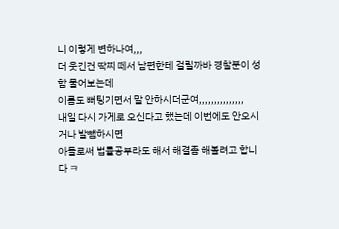니 이렇게 변하나여,,,
더 웃긴건 딱찌 떼서 남편한테 걸릴까바 경찰분이 성함 물어보는데
이름도 뻐팅기면서 말 안하시더군여,,,,,,,,,,,,,,,
내일 다시 가게로 오신다고 했는데 이번에도 안오시거나 발뺌하시면
아들로써 법률공부라도 해서 해결좀 해볼려고 합니다 ㅋ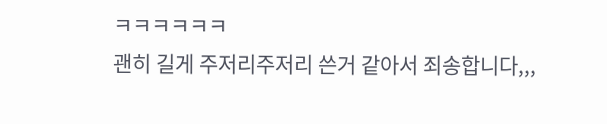ㅋㅋㅋㅋㅋㅋ
괜히 길게 주저리주저리 쓴거 같아서 죄송합니다,,,